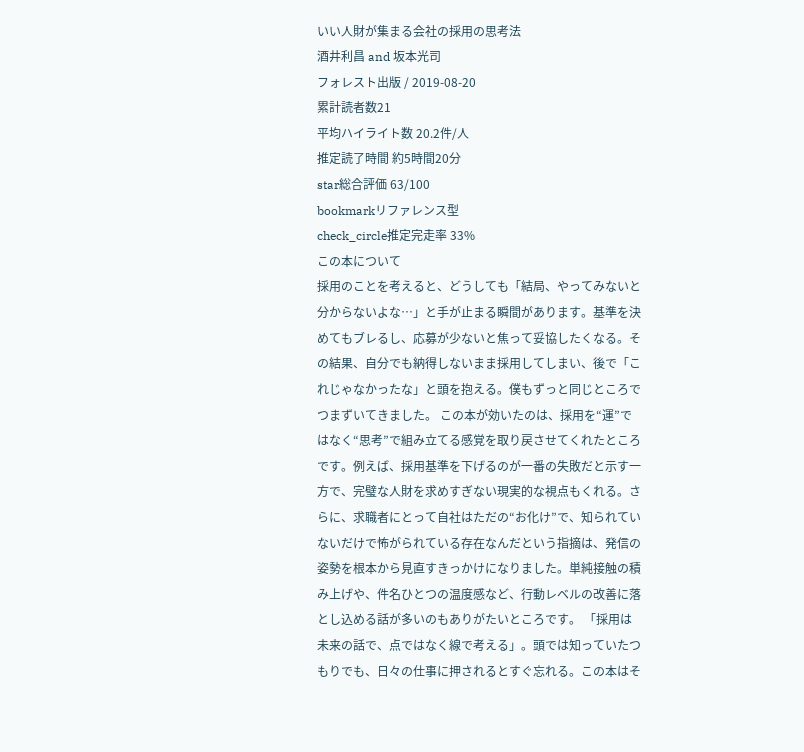いい人財が集まる会社の採用の思考法
酒井利昌 and 坂本光司
フォレスト出版 / 2019-08-20
累計読者数21
平均ハイライト数 20.2件/人
推定読了時間 約5時間20分
star総合評価 63/100
bookmarkリファレンス型
check_circle推定完走率 33%
この本について
採用のことを考えると、どうしても「結局、やってみないと分からないよな…」と手が止まる瞬間があります。基準を決めてもブレるし、応募が少ないと焦って妥協したくなる。その結果、自分でも納得しないまま採用してしまい、後で「これじゃなかったな」と頭を抱える。僕もずっと同じところでつまずいてきました。 この本が効いたのは、採用を“運”ではなく“思考”で組み立てる感覚を取り戻させてくれたところです。例えば、採用基準を下げるのが一番の失敗だと示す一方で、完璧な人財を求めすぎない現実的な視点もくれる。さらに、求職者にとって自社はただの“お化け”で、知られていないだけで怖がられている存在なんだという指摘は、発信の姿勢を根本から見直すきっかけになりました。単純接触の積み上げや、件名ひとつの温度感など、行動レベルの改善に落とし込める話が多いのもありがたいところです。 「採用は未来の話で、点ではなく線で考える」。頭では知っていたつもりでも、日々の仕事に押されるとすぐ忘れる。この本はそ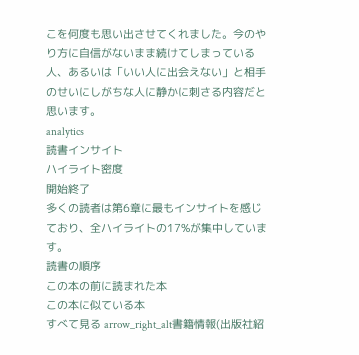こを何度も思い出させてくれました。今のやり方に自信がないまま続けてしまっている人、あるいは「いい人に出会えない」と相手のせいにしがちな人に静かに刺さる内容だと思います。
analytics
読書インサイト
ハイライト密度
開始終了
多くの読者は第6章に最もインサイトを感じており、全ハイライトの17%が集中しています。
読書の順序
この本の前に読まれた本
この本に似ている本
すべて見る arrow_right_alt書籍情報(出版社紹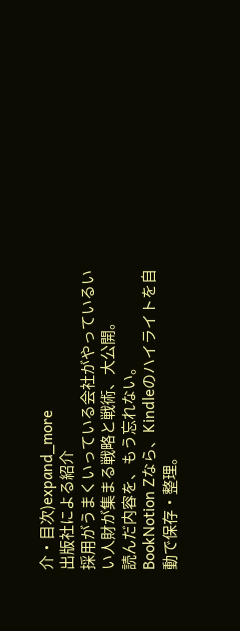介・目次)expand_more
出版社による紹介
採用がうまくいっている会社がやっているいい人財が集まる戦略と戦術、大公開。
読んだ内容を、もう忘れない。
BookNotion Zなら、Kindleのハイライトを自動で保存・整理。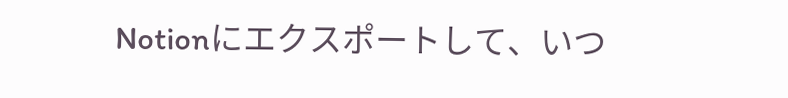Notionにエクスポートして、いつ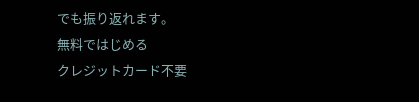でも振り返れます。
無料ではじめる
クレジットカード不要